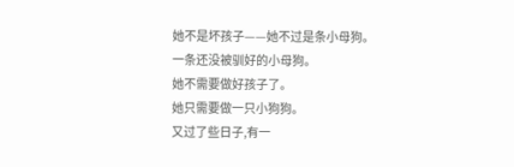她不是坏孩子——她不过是条小母狗。
一条还没被驯好的小母狗。
她不需要做好孩子了。
她只需要做一只小狗狗。
又过了些日子,有一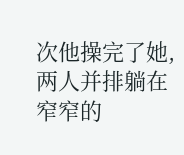次他操完了她,两人并排躺在窄窄的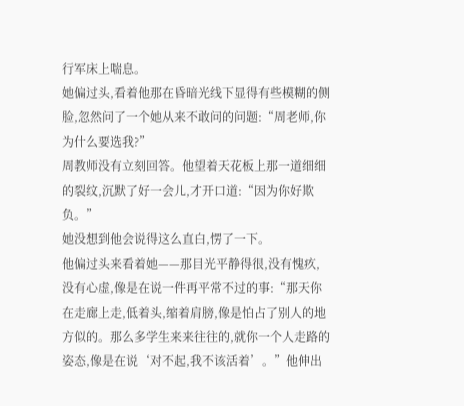行军床上喘息。
她偏过头,看着他那在昏暗光线下显得有些模糊的侧脸,忽然问了一个她从来不敢问的问题:“周老师,你为什么要选我?”
周教师没有立刻回答。他望着天花板上那一道细细的裂纹,沉默了好一会儿,才开口道:“因为你好欺负。”
她没想到他会说得这么直白,愣了一下。
他偏过头来看着她——那目光平静得很,没有愧疚,没有心虚,像是在说一件再平常不过的事:“那天你在走廊上走,低着头,缩着肩膀,像是怕占了别人的地方似的。那么多学生来来往往的,就你一个人走路的姿态,像是在说‘对不起,我不该活着’。”他伸出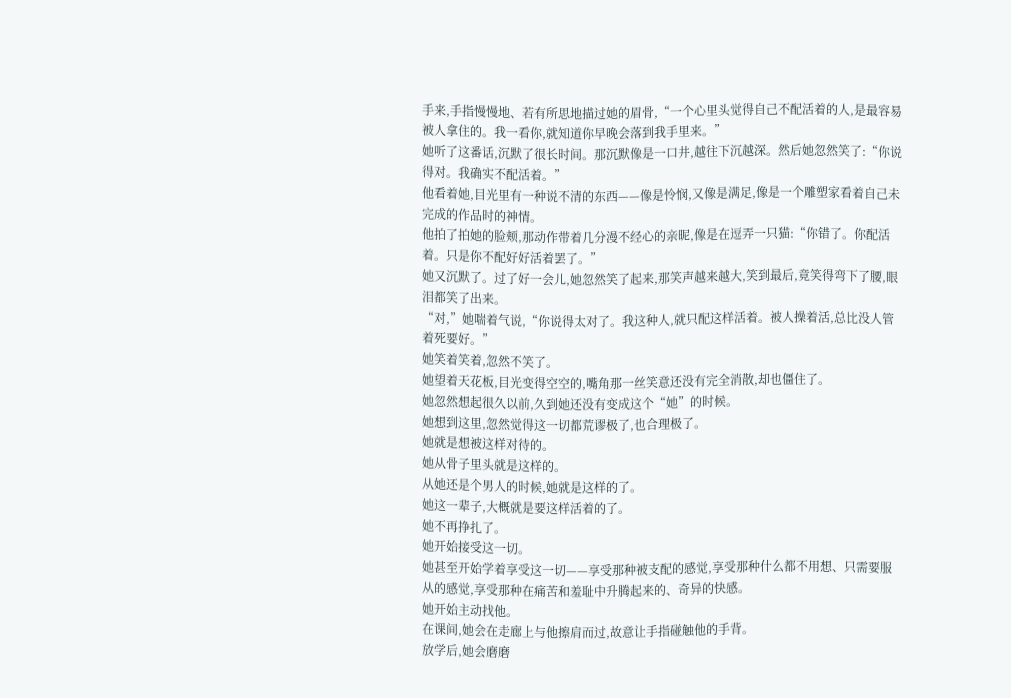手来,手指慢慢地、若有所思地描过她的眉骨,“一个心里头觉得自己不配活着的人,是最容易被人拿住的。我一看你,就知道你早晚会落到我手里来。”
她听了这番话,沉默了很长时间。那沉默像是一口井,越往下沉越深。然后她忽然笑了:“你说得对。我确实不配活着。”
他看着她,目光里有一种说不清的东西——像是怜悯,又像是满足,像是一个雕塑家看着自己未完成的作品时的神情。
他拍了拍她的脸颊,那动作带着几分漫不经心的亲昵,像是在逗弄一只猫:“你错了。你配活着。只是你不配好好活着罢了。”
她又沉默了。过了好一会儿,她忽然笑了起来,那笑声越来越大,笑到最后,竟笑得弯下了腰,眼泪都笑了出来。
“对,”她喘着气说,“你说得太对了。我这种人,就只配这样活着。被人操着活,总比没人管着死要好。”
她笑着笑着,忽然不笑了。
她望着天花板,目光变得空空的,嘴角那一丝笑意还没有完全消散,却也僵住了。
她忽然想起很久以前,久到她还没有变成这个“她”的时候。
她想到这里,忽然觉得这一切都荒谬极了,也合理极了。
她就是想被这样对待的。
她从骨子里头就是这样的。
从她还是个男人的时候,她就是这样的了。
她这一辈子,大概就是要这样活着的了。
她不再挣扎了。
她开始接受这一切。
她甚至开始学着享受这一切——享受那种被支配的感觉,享受那种什么都不用想、只需要服从的感觉,享受那种在痛苦和羞耻中升腾起来的、奇异的快感。
她开始主动找他。
在课间,她会在走廊上与他擦肩而过,故意让手指碰触他的手背。
放学后,她会磨磨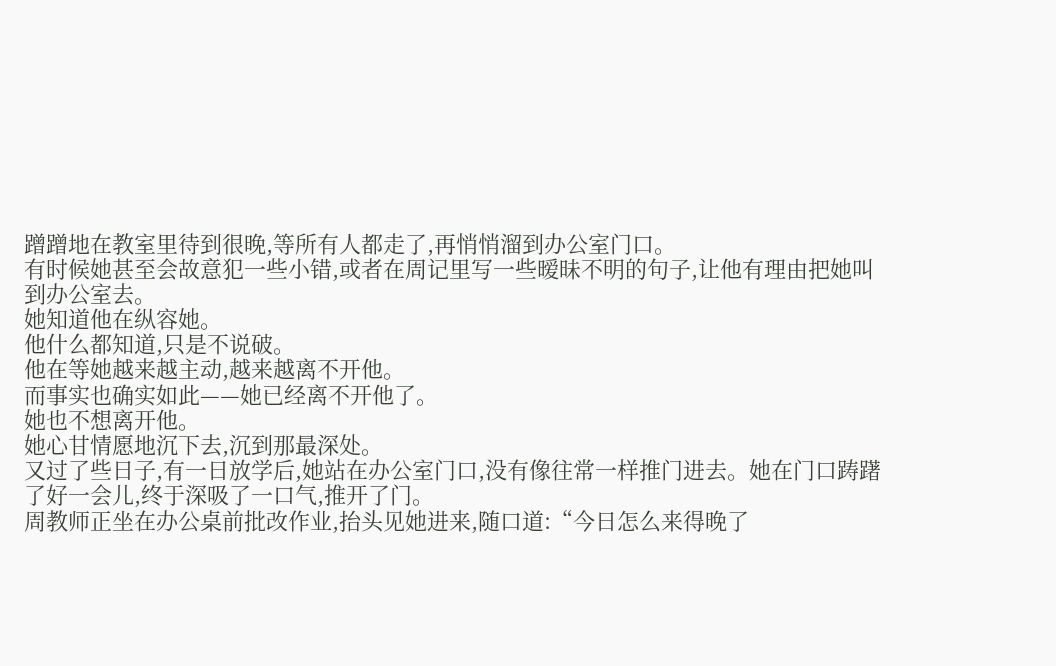蹭蹭地在教室里待到很晚,等所有人都走了,再悄悄溜到办公室门口。
有时候她甚至会故意犯一些小错,或者在周记里写一些暧昧不明的句子,让他有理由把她叫到办公室去。
她知道他在纵容她。
他什么都知道,只是不说破。
他在等她越来越主动,越来越离不开他。
而事实也确实如此——她已经离不开他了。
她也不想离开他。
她心甘情愿地沉下去,沉到那最深处。
又过了些日子,有一日放学后,她站在办公室门口,没有像往常一样推门进去。她在门口踌躇了好一会儿,终于深吸了一口气,推开了门。
周教师正坐在办公桌前批改作业,抬头见她进来,随口道:“今日怎么来得晚了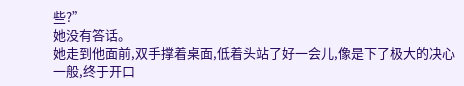些?”
她没有答话。
她走到他面前,双手撑着桌面,低着头站了好一会儿,像是下了极大的决心一般,终于开口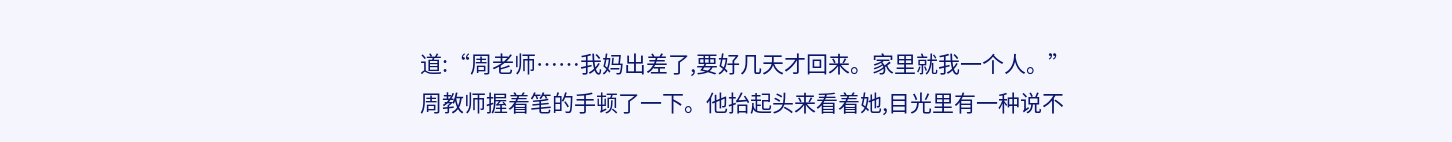道:“周老师……我妈出差了,要好几天才回来。家里就我一个人。”
周教师握着笔的手顿了一下。他抬起头来看着她,目光里有一种说不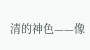清的神色——像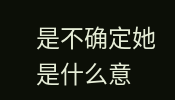是不确定她是什么意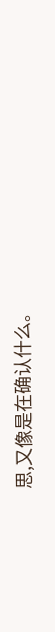思,又像是在确认什么。